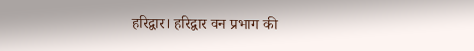हरिद्वार। हरिद्वार वन प्रभाग की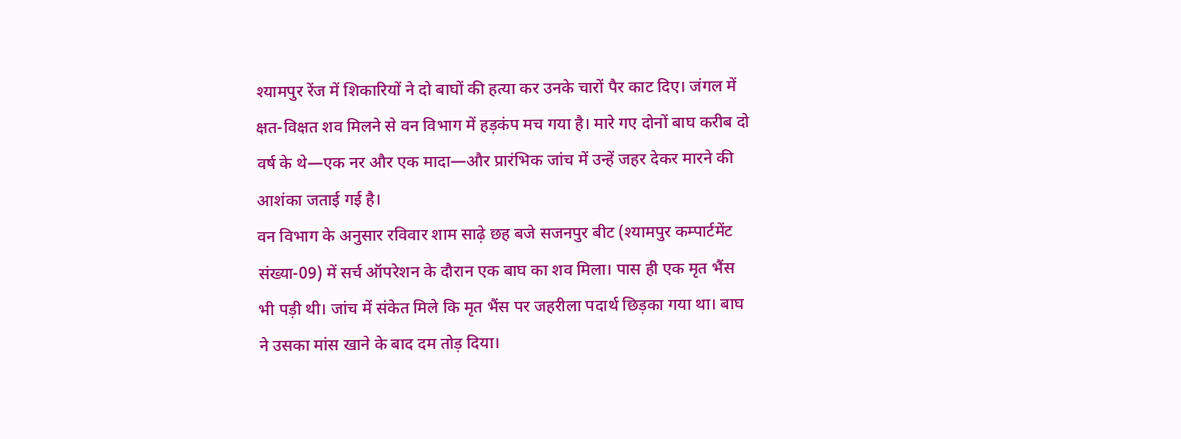श्यामपुर रेंज में शिकारियों ने दो बाघों की हत्या कर उनके चारों पैर काट दिए। जंगल में क्षत-विक्षत शव मिलने से वन विभाग में हड़कंप मच गया है। मारे गए दोनों बाघ करीब दो वर्ष के थे—एक नर और एक मादा—और प्रारंभिक जांच में उन्हें जहर देकर मारने की आशंका जताई गई है।
वन विभाग के अनुसार रविवार शाम साढ़े छह बजे सजनपुर बीट (श्यामपुर कम्पार्टमेंट संख्या-09) में सर्च ऑपरेशन के दौरान एक बाघ का शव मिला। पास ही एक मृत भैंस भी पड़ी थी। जांच में संकेत मिले कि मृत भैंस पर जहरीला पदार्थ छिड़का गया था। बाघ ने उसका मांस खाने के बाद दम तोड़ दिया।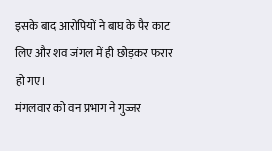इसके बाद आरोपियों ने बाघ के पैर काट लिए और शव जंगल में ही छोड़कर फरार हो गए।
मंगलवार को वन प्रभाग ने गुज्जर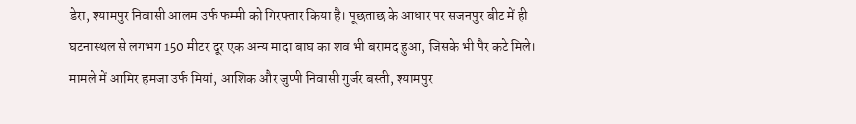डेरा, श्यामपुर निवासी आलम उर्फ फम्मी को गिरफ्तार किया है। पूछताछ के आधार पर सजनपुर बीट में ही घटनास्थल से लगभग 150 मीटर दूर एक अन्य मादा बाघ का शव भी बरामद हुआ, जिसके भी पैर कटे मिले। मामले में आमिर हमजा उर्फ मियां, आशिक और जुप्पी निवासी गुर्जर बस्ती, श्यामपुर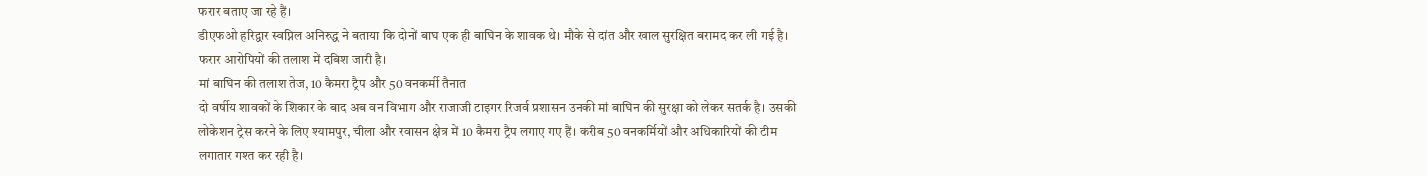फरार बताए जा रहे हैं।
डीएफओ हरिद्वार स्वप्निल अनिरुद्ध ने बताया कि दोनों बाघ एक ही बाघिन के शावक थे। मौके से दांत और खाल सुरक्षित बरामद कर ली गई है। फरार आरोपियों की तलाश में दबिश जारी है।
मां बाघिन की तलाश तेज, 10 कैमरा ट्रैप और 50 वनकर्मी तैनात
दो वर्षीय शावकों के शिकार के बाद अब वन विभाग और राजाजी टाइगर रिजर्व प्रशासन उनकी मां बाघिन की सुरक्षा को लेकर सतर्क है। उसकी लोकेशन ट्रेस करने के लिए श्यामपुर, चीला और रवासन क्षेत्र में 10 कैमरा ट्रैप लगाए गए हैं। करीब 50 वनकर्मियों और अधिकारियों की टीम लगातार गश्त कर रही है।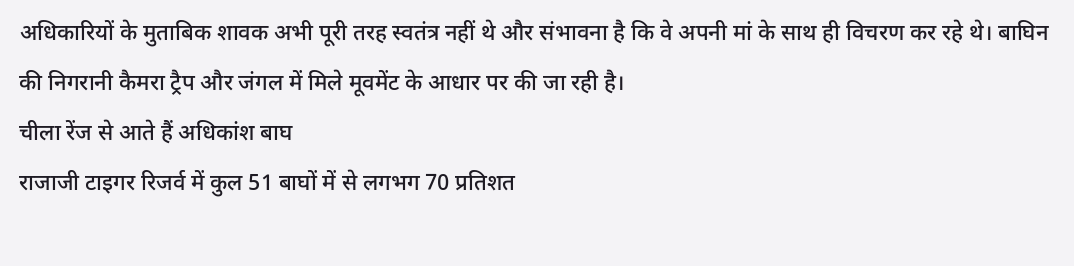अधिकारियों के मुताबिक शावक अभी पूरी तरह स्वतंत्र नहीं थे और संभावना है कि वे अपनी मां के साथ ही विचरण कर रहे थे। बाघिन की निगरानी कैमरा ट्रैप और जंगल में मिले मूवमेंट के आधार पर की जा रही है।
चीला रेंज से आते हैं अधिकांश बाघ
राजाजी टाइगर रिजर्व में कुल 51 बाघों में से लगभग 70 प्रतिशत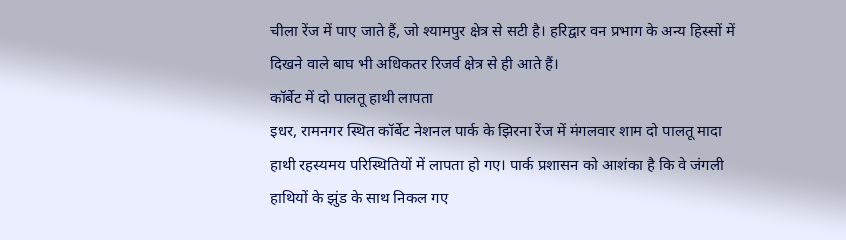चीला रेंज में पाए जाते हैं, जो श्यामपुर क्षेत्र से सटी है। हरिद्वार वन प्रभाग के अन्य हिस्सों में दिखने वाले बाघ भी अधिकतर रिजर्व क्षेत्र से ही आते हैं।
कॉर्बेट में दो पालतू हाथी लापता
इधर, रामनगर स्थित कॉर्बेट नेशनल पार्क के झिरना रेंज में मंगलवार शाम दो पालतू मादा हाथी रहस्यमय परिस्थितियों में लापता हो गए। पार्क प्रशासन को आशंका है कि वे जंगली हाथियों के झुंड के साथ निकल गए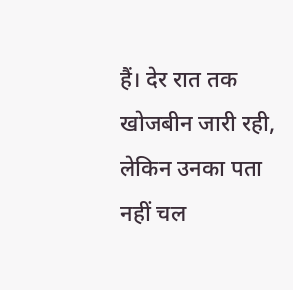हैं। देर रात तक खोजबीन जारी रही, लेकिन उनका पता नहीं चल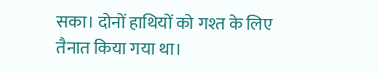सका। दोनों हाथियों को गश्त के लिए तैनात किया गया था।